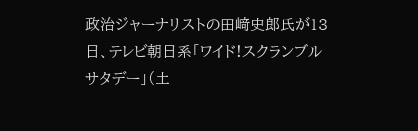政治ジャーナリストの田﨑史郎氏が13日、テレビ朝日系「ワイド!スクランブル サタデー」(土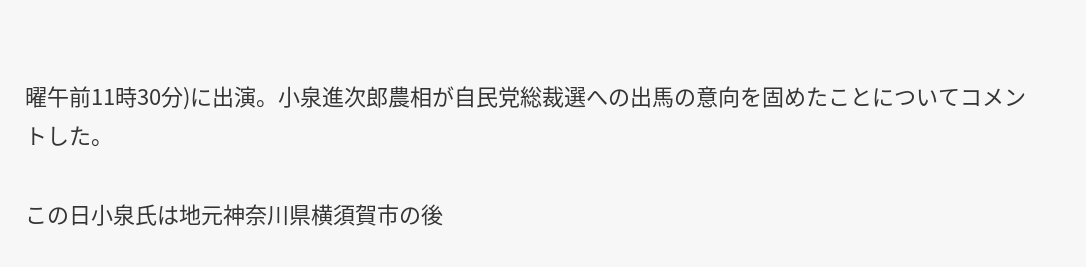曜午前11時30分)に出演。小泉進次郎農相が自民党総裁選への出馬の意向を固めたことについてコメントした。

この日小泉氏は地元神奈川県横須賀市の後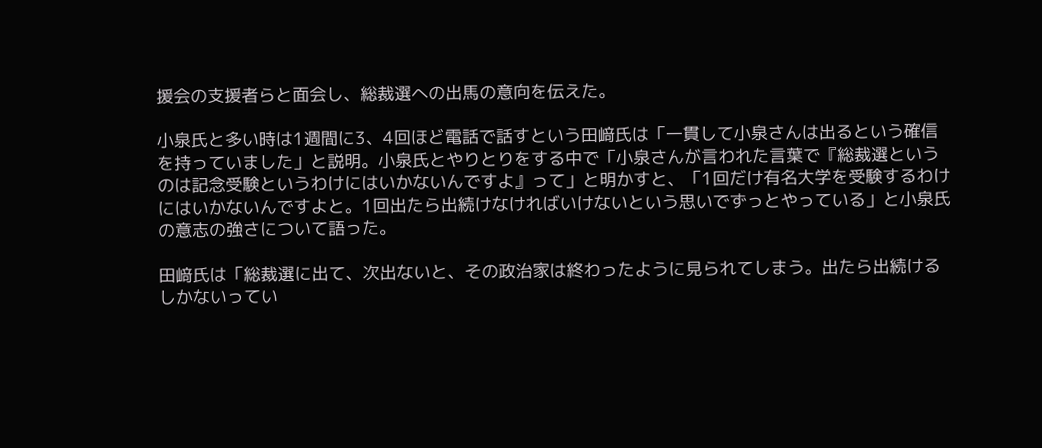援会の支援者らと面会し、総裁選への出馬の意向を伝えた。

小泉氏と多い時は1週間に3、4回ほど電話で話すという田﨑氏は「一貫して小泉さんは出るという確信を持っていました」と説明。小泉氏とやりとりをする中で「小泉さんが言われた言葉で『総裁選というのは記念受験というわけにはいかないんですよ』って」と明かすと、「1回だけ有名大学を受験するわけにはいかないんですよと。1回出たら出続けなければいけないという思いでずっとやっている」と小泉氏の意志の強さについて語った。

田﨑氏は「総裁選に出て、次出ないと、その政治家は終わったように見られてしまう。出たら出続けるしかないってい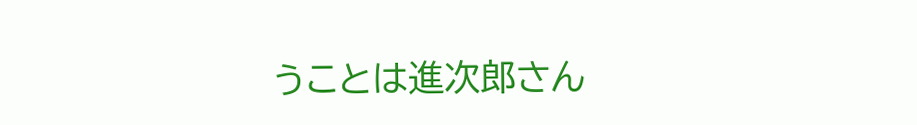うことは進次郎さん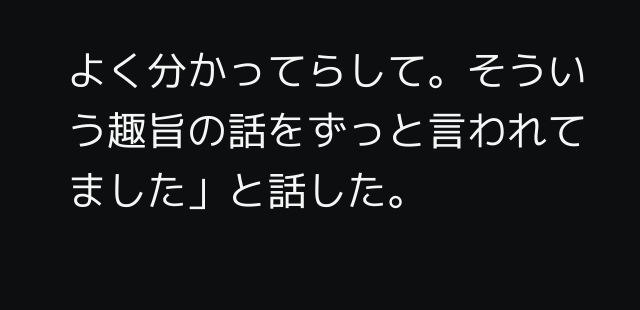よく分かってらして。そういう趣旨の話をずっと言われてました」と話した。